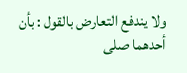ولا يندفع التعارض بالقول : بأن أحدهما صلى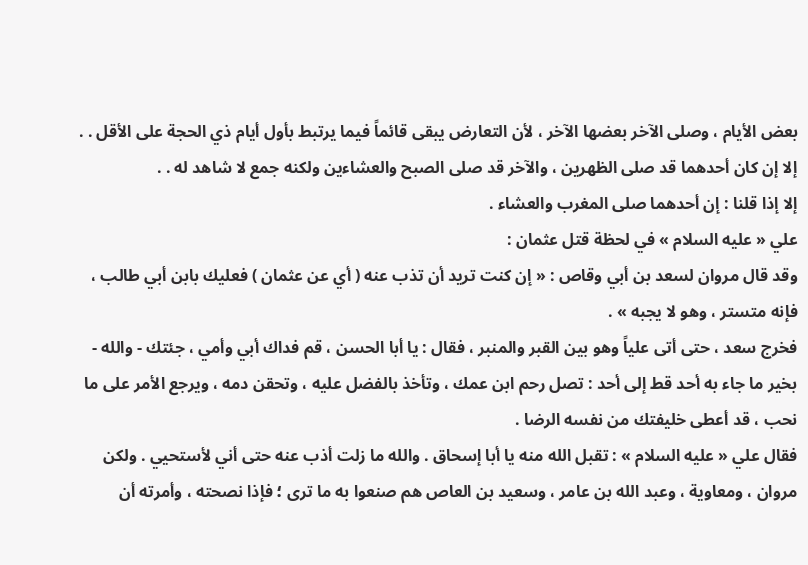بعض الأيام ، وصلى الآخر بعضها الآخر ، لأن التعارض يبقى قائماً فيما يرتبط بأول أيام ذي الحجة على الأقل . .
إلا إن كان أحدهما قد صلى الظهرين ، والآخر قد صلى الصبح والعشاءين ولكنه جمع لا شاهد له . .
إلا إذا قلنا : إن أحدهما صلى المغرب والعشاء .
علي « عليه السلام » في لحظة قتل عثمان :
وقد قال مروان لسعد بن أبي وقاص : « إن كنت تريد أن تذب عنه ( أي عن عثمان ) فعليك بابن أبي طالب ، فإنه متستر ، وهو لا يجبه » .
فخرج سعد ، حتى أتى علياً وهو بين القبر والمنبر ، فقال : يا أبا الحسن ، قم فداك أبي وأمي ، جئتك - والله - بخير ما جاء به أحد قط إلى أحد : تصل رحم ابن عمك ، وتأخذ بالفضل عليه ، وتحقن دمه ، ويرجع الأمر على ما نحب ، قد أعطى خليفتك من نفسه الرضا .
فقال علي « عليه السلام » : تقبل الله منه يا أبا إسحاق . والله ما زلت أذب عنه حتى أني لأستحيي . ولكن مروان ، ومعاوية ، وعبد الله بن عامر ، وسعيد بن العاص هم صنعوا به ما ترى ؛ فإذا نصحته ، وأمرته أن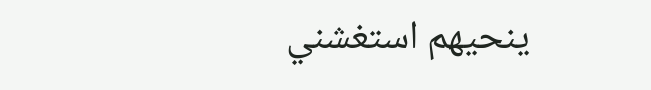ينحيهم استغشني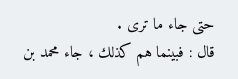حتى جاء ما ترى .
قال : فبينما هم كذلك ، جاء محمد بن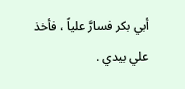أبي بكر فسارَّ علياً ، فأخذ علي بيدي .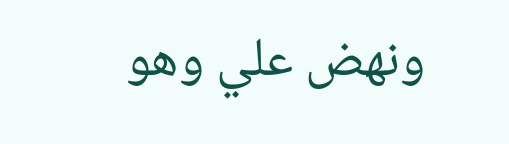ونهض علي وهو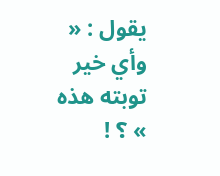يقول : « وأي خير توبته هذه » ؟ !